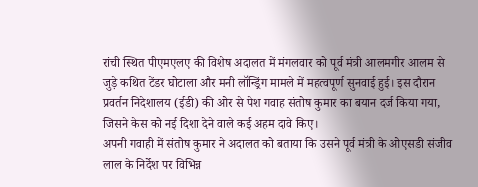रांची स्थित पीएमएलए की विशेष अदालत में मंगलवार को पूर्व मंत्री आलमगीर आलम से जुड़े कथित टेंडर घोटाला और मनी लॉन्ड्रिंग मामले में महत्वपूर्ण सुनवाई हुई। इस दौरान प्रवर्तन निदेशालय (ईडी) की ओर से पेश गवाह संतोष कुमार का बयान दर्ज किया गया, जिसने केस को नई दिशा देने वाले कई अहम दावे किए।
अपनी गवाही में संतोष कुमार ने अदालत को बताया कि उसने पूर्व मंत्री के ओएसडी संजीव लाल के निर्देश पर विभिन्न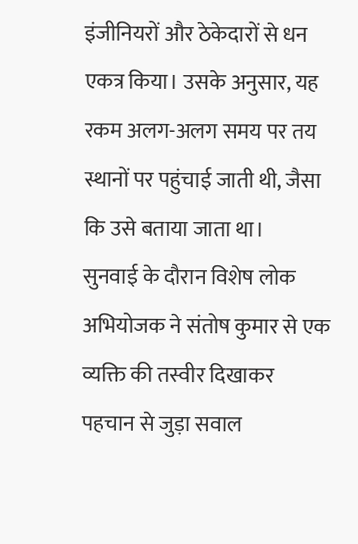इंजीनियरों और ठेकेदारों से धन एकत्र किया। उसके अनुसार, यह रकम अलग-अलग समय पर तय स्थानों पर पहुंचाई जाती थी, जैसा कि उसे बताया जाता था।
सुनवाई के दौरान विशेष लोक अभियोजक ने संतोष कुमार से एक व्यक्ति की तस्वीर दिखाकर पहचान से जुड़ा सवाल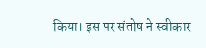किया। इस पर संतोष ने स्वीकार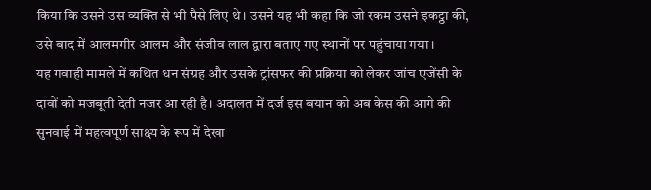किया कि उसने उस व्यक्ति से भी पैसे लिए थे। उसने यह भी कहा कि जो रकम उसने इकट्ठा की, उसे बाद में आलमगीर आलम और संजीव लाल द्वारा बताए गए स्थानों पर पहुंचाया गया।
यह गवाही मामले में कथित धन संग्रह और उसके ट्रांसफर की प्रक्रिया को लेकर जांच एजेंसी के दावों को मजबूती देती नजर आ रही है। अदालत में दर्ज इस बयान को अब केस की आगे की सुनवाई में महत्वपूर्ण साक्ष्य के रूप में देखा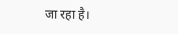जा रहा है।